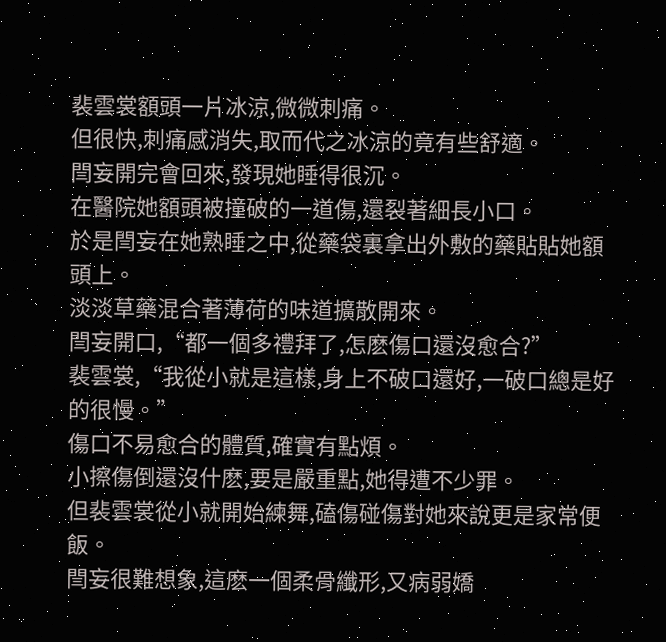裴雲裳額頭一片冰涼,微微刺痛。
但很快,刺痛感消失,取而代之冰涼的竟有些舒適。
閆妄開完會回來,發現她睡得很沉。
在醫院她額頭被撞破的一道傷,還裂著細長小口。
於是閆妄在她熟睡之中,從藥袋裏拿出外敷的藥貼貼她額頭上。
淡淡草藥混合著薄荷的味道擴散開來。
閆妄開口,“都一個多禮拜了,怎麽傷口還沒愈合?”
裴雲裳,“我從小就是這樣,身上不破口還好,一破口總是好的很慢。”
傷口不易愈合的體質,確實有點煩。
小擦傷倒還沒什麽,要是嚴重點,她得遭不少罪。
但裴雲裳從小就開始練舞,磕傷碰傷對她來說更是家常便飯。
閆妄很難想象,這麽一個柔骨纖形,又病弱嬌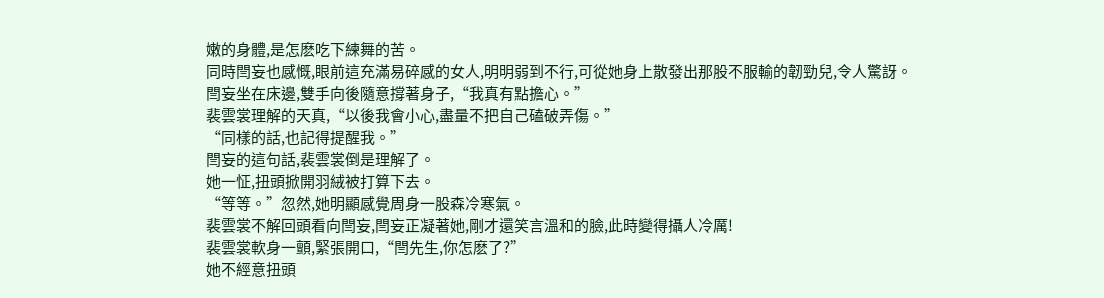嫩的身體,是怎麽吃下練舞的苦。
同時閆妄也感慨,眼前這充滿易碎感的女人,明明弱到不行,可從她身上散發出那股不服輸的韌勁兒,令人驚訝。
閆妄坐在床邊,雙手向後隨意撐著身子,“我真有點擔心。”
裴雲裳理解的天真,“以後我會小心,盡量不把自己磕破弄傷。”
“同樣的話,也記得提醒我。”
閆妄的這句話,裴雲裳倒是理解了。
她一怔,扭頭掀開羽絨被打算下去。
“等等。”忽然,她明顯感覺周身一股森冷寒氣。
裴雲裳不解回頭看向閆妄,閆妄正凝著她,剛才還笑言溫和的臉,此時變得攝人冷厲!
裴雲裳軟身一顫,緊張開口,“閆先生,你怎麽了?”
她不經意扭頭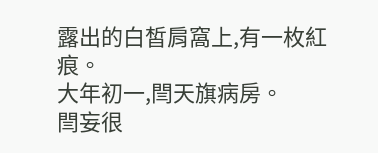露出的白皙肩窩上,有一枚紅痕。
大年初一,閆天旗病房。
閆妄很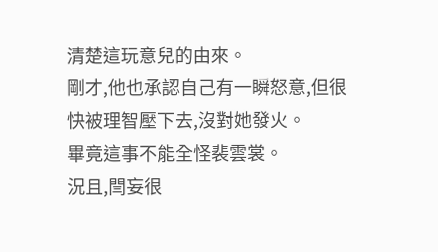清楚這玩意兒的由來。
剛才,他也承認自己有一瞬怒意,但很快被理智壓下去,沒對她發火。
畢竟這事不能全怪裴雲裳。
況且,閆妄很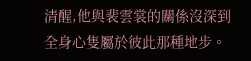清醒,他與裴雲裳的關係沒深到全身心隻屬於彼此那種地步。